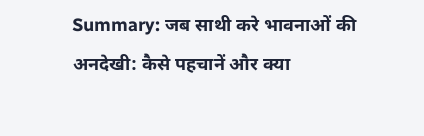Summary: जब साथी करे भावनाओं की अनदेखी: कैसे पहचानें और क्या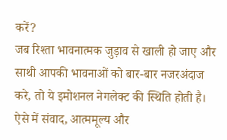करें?
जब रिश्ता भावनात्मक जुड़ाव से खाली हो जाए और साथी आपकी भावनाओं को बार-बार नजरअंदाज करे, तो ये इमोशनल नेगलेक्ट की स्थिति होती है। ऐसे में संवाद, आत्ममूल्य और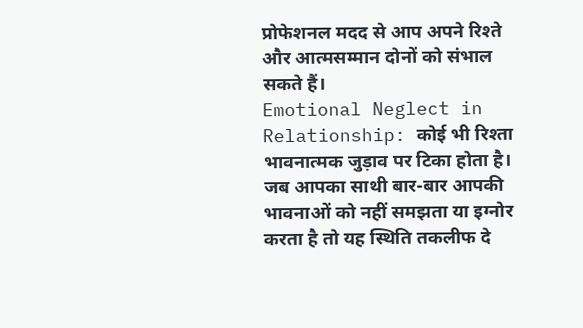प्रोफेशनल मदद से आप अपने रिश्ते और आत्मसम्मान दोनों को संभाल सकते हैं।
Emotional Neglect in Relationship: कोई भी रिश्ता भावनात्मक जुड़ाव पर टिका होता है। जब आपका साथी बार-बार आपकी भावनाओं को नहीं समझता या इग्नोर करता है तो यह स्थिति तकलीफ दे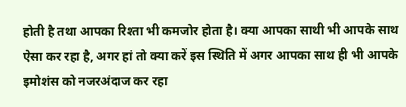होती है तथा आपका रिश्ता भी कमजोर होता है। क्या आपका साथी भी आपके साथ ऐसा कर रहा है, अगर हां तो क्या करें इस स्थिति में अगर आपका साथ ही भी आपके इमोशंस को नजरअंदाज कर रहा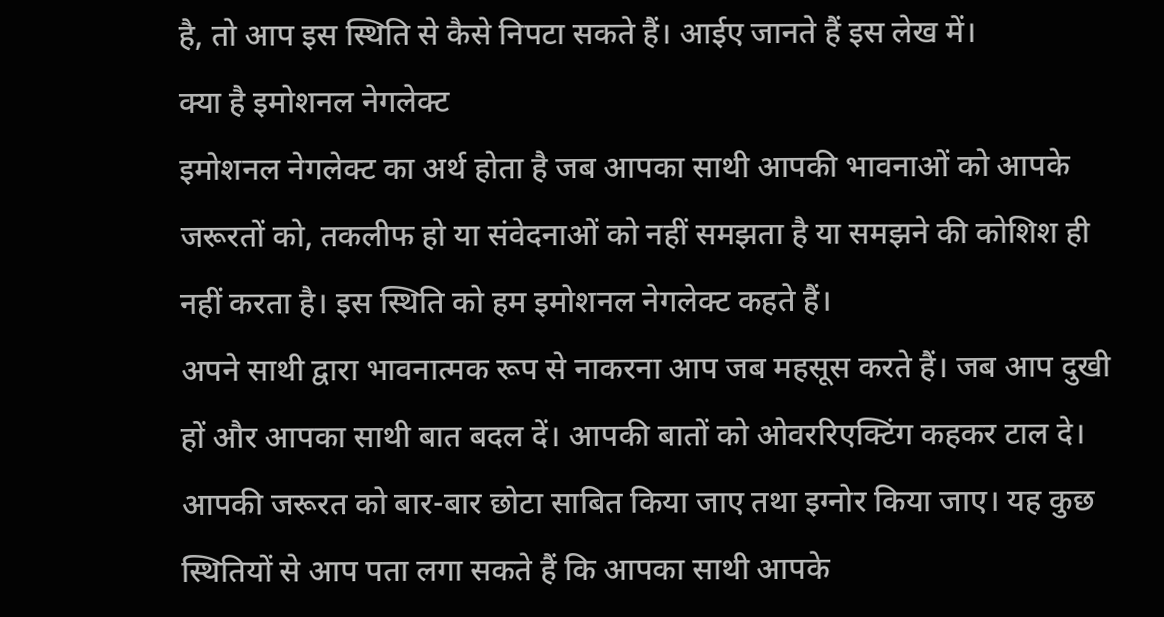है, तो आप इस स्थिति से कैसे निपटा सकते हैं। आईए जानते हैं इस लेख में।
क्या है इमोशनल नेगलेक्ट
इमोशनल नेगलेक्ट का अर्थ होता है जब आपका साथी आपकी भावनाओं को आपके जरूरतों को, तकलीफ हो या संवेदनाओं को नहीं समझता है या समझने की कोशिश ही नहीं करता है। इस स्थिति को हम इमोशनल नेगलेक्ट कहते हैं।
अपने साथी द्वारा भावनात्मक रूप से नाकरना आप जब महसूस करते हैं। जब आप दुखी हों और आपका साथी बात बदल दें। आपकी बातों को ओवररिएक्टिंग कहकर टाल दे। आपकी जरूरत को बार-बार छोटा साबित किया जाए तथा इग्नोर किया जाए। यह कुछ स्थितियों से आप पता लगा सकते हैं कि आपका साथी आपके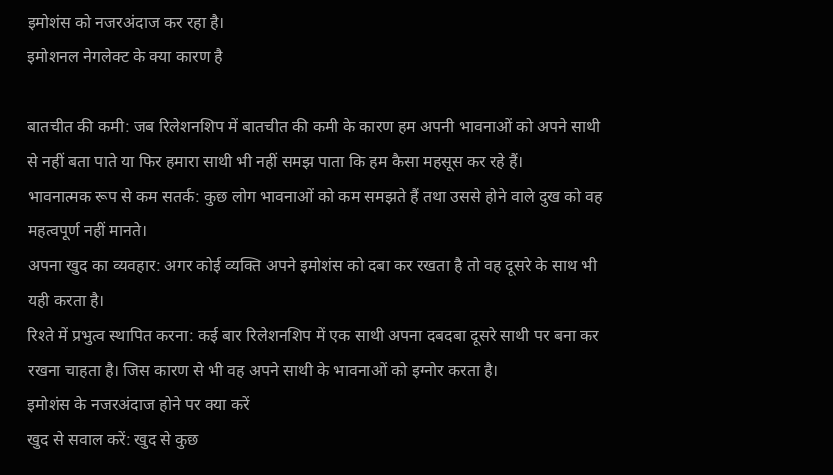इमोशंस को नजरअंदाज कर रहा है।
इमोशनल नेगलेक्ट के क्या कारण है

बातचीत की कमी: जब रिलेशनशिप में बातचीत की कमी के कारण हम अपनी भावनाओं को अपने साथी से नहीं बता पाते या फिर हमारा साथी भी नहीं समझ पाता कि हम कैसा महसूस कर रहे हैं।
भावनात्मक रूप से कम सतर्क: कुछ लोग भावनाओं को कम समझते हैं तथा उससे होने वाले दुख को वह महत्वपूर्ण नहीं मानते।
अपना खुद का व्यवहार: अगर कोई व्यक्ति अपने इमोशंस को दबा कर रखता है तो वह दूसरे के साथ भी यही करता है।
रिश्ते में प्रभुत्व स्थापित करना: कई बार रिलेशनशिप में एक साथी अपना दबदबा दूसरे साथी पर बना कर रखना चाहता है। जिस कारण से भी वह अपने साथी के भावनाओं को इग्नोर करता है।
इमोशंस के नजरअंदाज होने पर क्या करें
खुद से सवाल करें: खुद से कुछ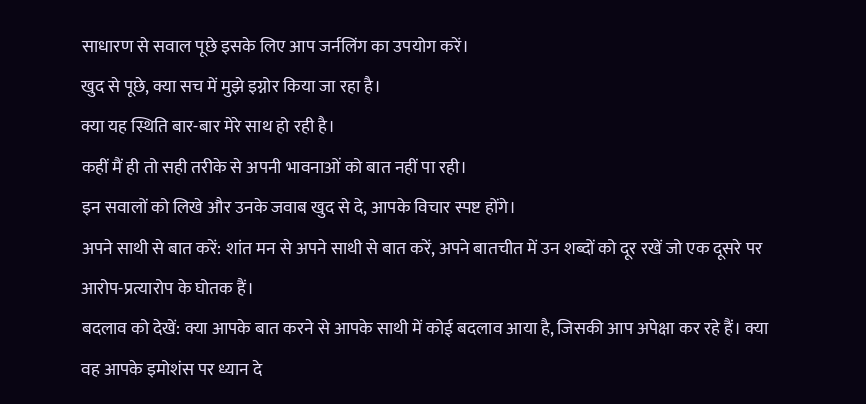साधारण से सवाल पूछे इसके लिए आप जर्नलिंग का उपयोग करें।
खुद से पूछे, क्या सच में मुझे इग्नोर किया जा रहा है।
क्या यह स्थिति बार-बार मेरे साथ हो रही है।
कहीं मैं ही तो सही तरीके से अपनी भावनाओं को बात नहीं पा रही।
इन सवालों को लिखे और उनके जवाब खुद से दे, आपके विचार स्पष्ट होंगे।
अपने साथी से बात करें: शांत मन से अपने साथी से बात करें, अपने बातचीत में उन शब्दों को दूर रखें जो एक दूसरे पर आरोप-प्रत्यारोप के घोतक हैं।
बदलाव को देखें: क्या आपके बात करने से आपके साथी में कोई बदलाव आया है, जिसकी आप अपेक्षा कर रहे हैं। क्या वह आपके इमोशंस पर ध्यान दे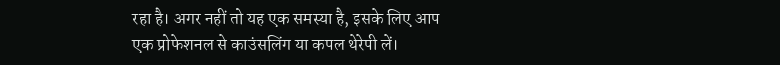रहा है। अगर नहीं तो यह एक समस्या है, इसके लिए आप एक प्रोफेशनल से काउंसलिंग या कपल थेरेपी लें।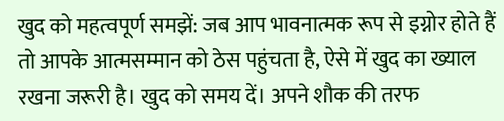खुद को महत्वपूर्ण समझें: जब आप भावनात्मक रूप से इग्नोर होते हैं तो आपके आत्मसम्मान को ठेस पहुंचता है, ऐसे में खुद का ख्याल रखना जरूरी है। खुद को समय दें। अपने शौक की तरफ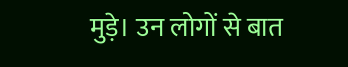मुड़े। उन लोगों से बात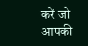करें जो आपकी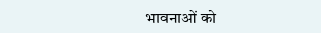भावनाओं को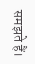समझते हैं।